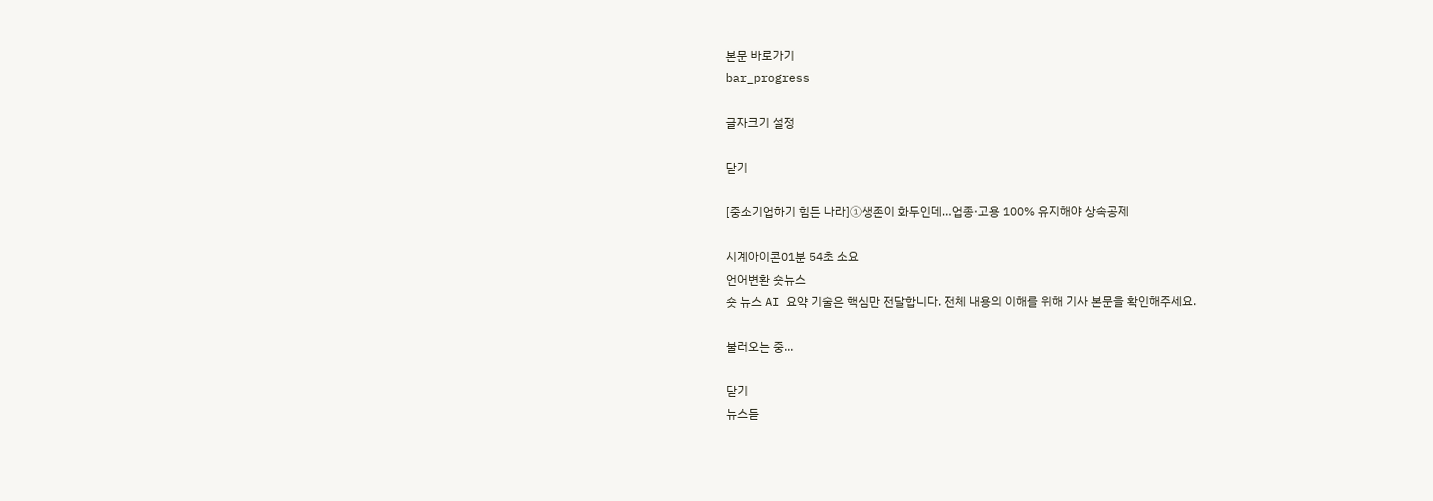본문 바로가기
bar_progress

글자크기 설정

닫기

[중소기업하기 힘든 나라]①생존이 화두인데…업종·고용 100% 유지해야 상속공제

시계아이콘01분 54초 소요
언어변환 숏뉴스
숏 뉴스 AI 요약 기술은 핵심만 전달합니다. 전체 내용의 이해를 위해 기사 본문을 확인해주세요.

불러오는 중...

닫기
뉴스듣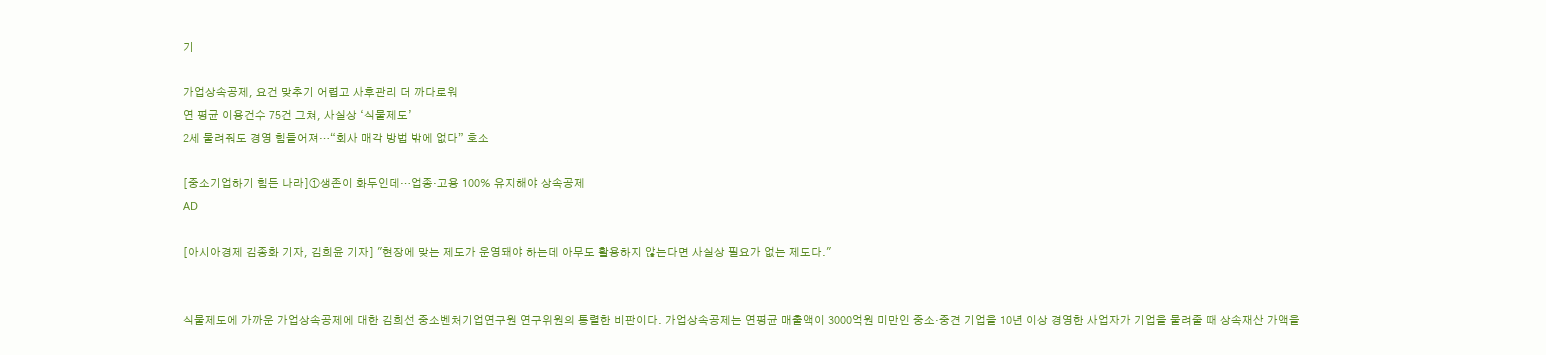기

가업상속공제, 요건 맞추기 어렵고 사후관리 더 까다로워
연 평균 이용건수 75건 그쳐, 사실상 ‘식물제도’
2세 물려줘도 경영 힘들어져…“회사 매각 방법 밖에 없다” 호소

[중소기업하기 힘든 나라]①생존이 화두인데…업종·고용 100% 유지해야 상속공제
AD

[아시아경제 김종화 기자, 김희윤 기자] "현장에 맞는 제도가 운영돼야 하는데 아무도 활용하지 않는다면 사실상 필요가 없는 제도다."


식물제도에 가까운 가업상속공제에 대한 김희선 중소벤처기업연구원 연구위원의 통렬한 비판이다. 가업상속공제는 연평균 매출액이 3000억원 미만인 중소·중견 기업을 10년 이상 경영한 사업자가 기업을 물려줄 때 상속재산 가액을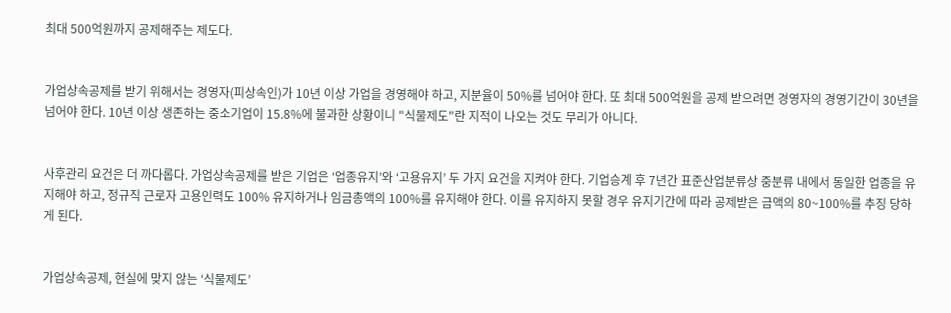최대 500억원까지 공제해주는 제도다.


가업상속공제를 받기 위해서는 경영자(피상속인)가 10년 이상 가업을 경영해야 하고, 지분율이 50%를 넘어야 한다. 또 최대 500억원을 공제 받으려면 경영자의 경영기간이 30년을 넘어야 한다. 10년 이상 생존하는 중소기업이 15.8%에 불과한 상황이니 "식물제도"란 지적이 나오는 것도 무리가 아니다.


사후관리 요건은 더 까다롭다. 가업상속공제를 받은 기업은 ‘업종유지’와 ‘고용유지’ 두 가지 요건을 지켜야 한다. 기업승계 후 7년간 표준산업분류상 중분류 내에서 동일한 업종을 유지해야 하고, 정규직 근로자 고용인력도 100% 유지하거나 임금총액의 100%를 유지해야 한다. 이를 유지하지 못할 경우 유지기간에 따라 공제받은 금액의 80~100%를 추징 당하게 된다.


가업상속공제, 현실에 맞지 않는 ‘식물제도’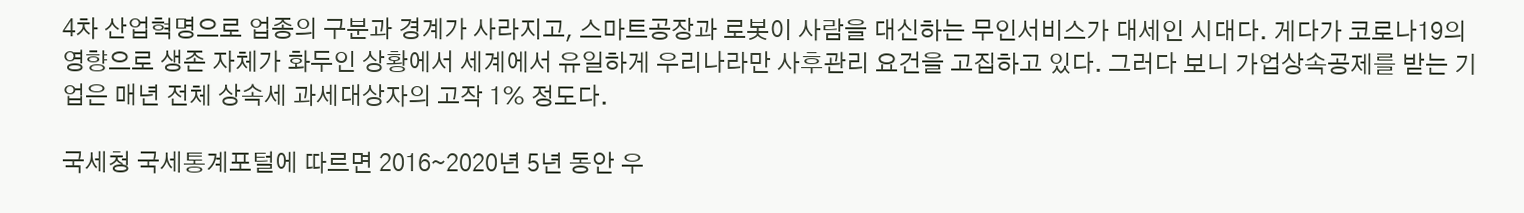4차 산업혁명으로 업종의 구분과 경계가 사라지고, 스마트공장과 로봇이 사람을 대신하는 무인서비스가 대세인 시대다. 게다가 코로나19의 영향으로 생존 자체가 화두인 상황에서 세계에서 유일하게 우리나라만 사후관리 요건을 고집하고 있다. 그러다 보니 가업상속공제를 받는 기업은 매년 전체 상속세 과세대상자의 고작 1% 정도다.

국세청 국세통계포털에 따르면 2016∼2020년 5년 동안 우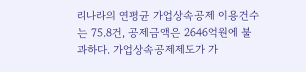리나라의 연평균 가업상속공제 이용건수는 75.8건, 공제금액은 2646억원에 불과하다. 가업상속공제제도가 가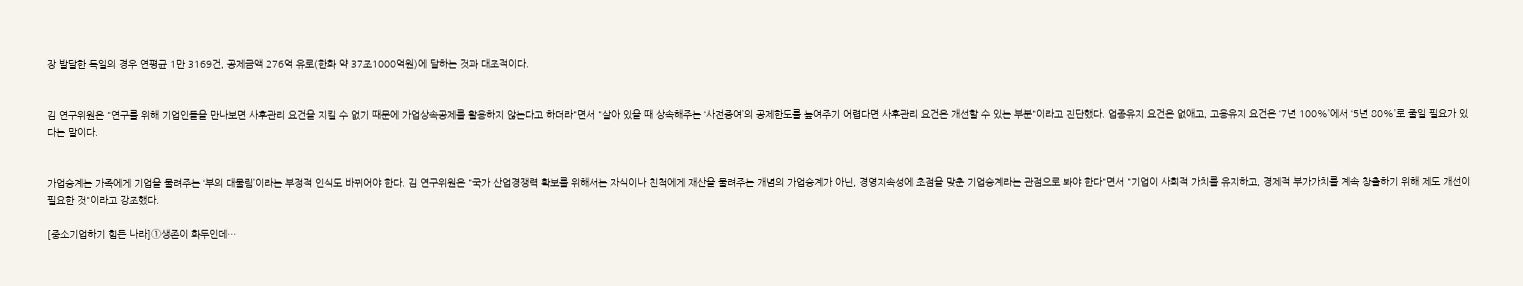장 발달한 독일의 경우 연평균 1만 3169건, 공제금액 276억 유로(한화 약 37조1000억원)에 달하는 것과 대조적이다.


김 연구위원은 "연구를 위해 기업인들을 만나보면 사후관리 요건을 지킬 수 없기 때문에 가업상속공제를 활용하지 않는다고 하더라"면서 "살아 있을 때 상속해주는 ‘사전증여’의 공제한도를 높여주기 어렵다면 사후관리 요건은 개선할 수 있는 부분"이라고 진단했다. 업종유지 요건은 없애고, 고용유지 요건은 ‘7년 100%’에서 ‘5년 80%’로 줄일 필요가 있다는 말이다.


가업승계는 가족에게 기업을 물려주는 ‘부의 대물림’이라는 부정적 인식도 바뀌어야 한다. 김 연구위원은 "국가 산업경쟁력 확보를 위해서는 자식이나 친척에게 재산을 물려주는 개념의 가업승계가 아닌, 경영지속성에 초점을 맞춘 기업승계라는 관점으로 봐야 한다"면서 "기업이 사회적 가치를 유지하고, 경제적 부가가치를 계속 창출하기 위해 제도 개선이 필요한 것"이라고 강조했다.

[중소기업하기 힘든 나라]①생존이 화두인데…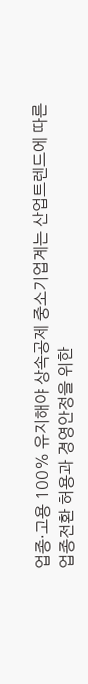업종·고용 100% 유지해야 상속공제 중소기업계는 산업트렌드에 따른 업종전환 허용과 경영안정을 위한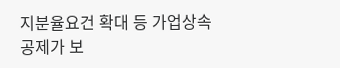지분율요건 확대 등 가업상속공제가 보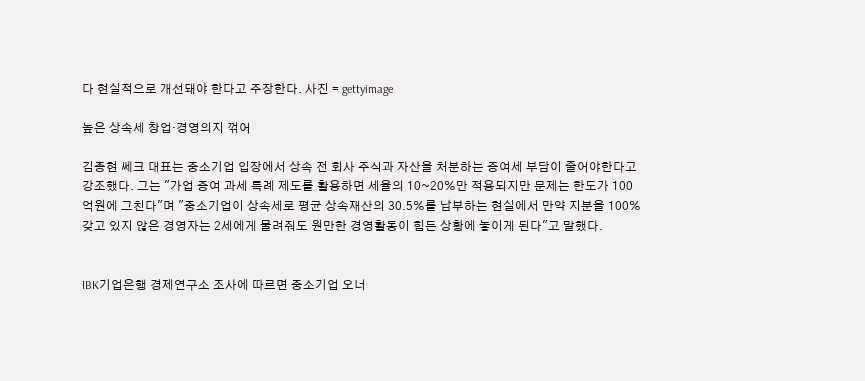다 현실적으로 개선돼야 한다고 주장한다. 사진 = gettyimage

높은 상속세 창업·경영의지 꺾어

김종현 쎄크 대표는 중소기업 입장에서 상속 전 회사 주식과 자산을 처분하는 증여세 부담이 줄어야한다고 강조했다. 그는 "가업 증여 과세 특례 제도를 활용하면 세율의 10~20%만 적용되지만 문제는 한도가 100억원에 그친다"며 "중소기업이 상속세로 평균 상속재산의 30.5%를 납부하는 현실에서 만약 지분을 100% 갖고 있지 않은 경영자는 2세에게 물려줘도 원만한 경영활동이 힘든 상황에 놓이게 된다"고 말했다.


IBK기업은행 경제연구소 조사에 따르면 중소기업 오너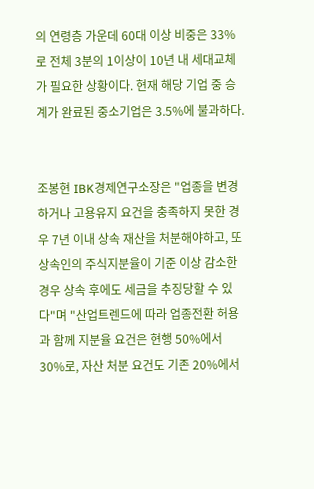의 연령층 가운데 60대 이상 비중은 33%로 전체 3분의 1이상이 10년 내 세대교체가 필요한 상황이다. 현재 해당 기업 중 승계가 완료된 중소기업은 3.5%에 불과하다.


조봉현 IBK경제연구소장은 "업종을 변경하거나 고용유지 요건을 충족하지 못한 경우 7년 이내 상속 재산을 처분해야하고, 또 상속인의 주식지분율이 기준 이상 감소한 경우 상속 후에도 세금을 추징당할 수 있다"며 "산업트렌드에 따라 업종전환 허용과 함께 지분율 요건은 현행 50%에서 30%로, 자산 처분 요건도 기존 20%에서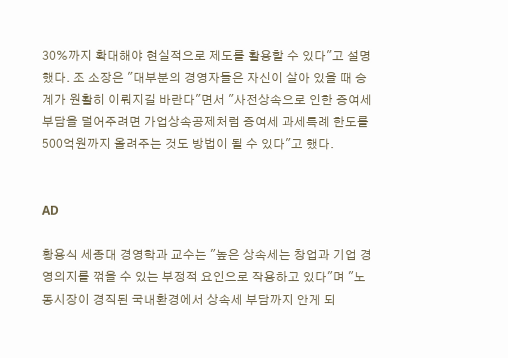30%까지 확대해야 현실적으로 제도를 활용할 수 있다"고 설명했다. 조 소장은 "대부분의 경영자들은 자신이 살아 있을 때 승계가 원활히 이뤄지길 바란다"면서 "사전상속으로 인한 증여세 부담을 덜어주려면 가업상속공제처럼 증여세 과세특례 한도를 500억원까지 올려주는 것도 방법이 될 수 있다"고 했다.


AD

황용식 세종대 경영학과 교수는 "높은 상속세는 창업과 기업 경영의지를 꺾을 수 있는 부정적 요인으로 작용하고 있다"며 "노동시장이 경직된 국내환경에서 상속세 부담까지 안게 되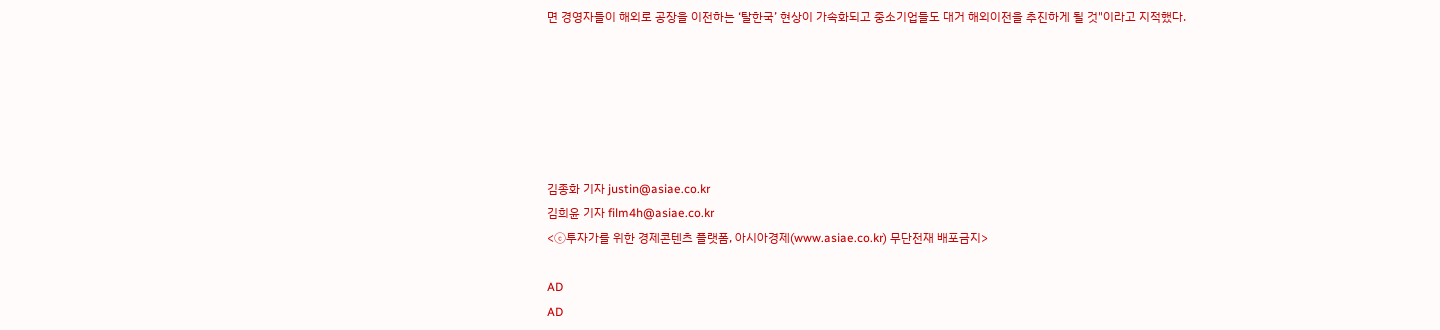면 경영자들이 해외로 공장을 이전하는 ‘탈한국’ 현상이 가속화되고 중소기업들도 대거 해외이전을 추진하게 될 것"이라고 지적했다.






김종화 기자 justin@asiae.co.kr
김희윤 기자 film4h@asiae.co.kr
<ⓒ투자가를 위한 경제콘텐츠 플랫폼, 아시아경제(www.asiae.co.kr) 무단전재 배포금지>

AD
AD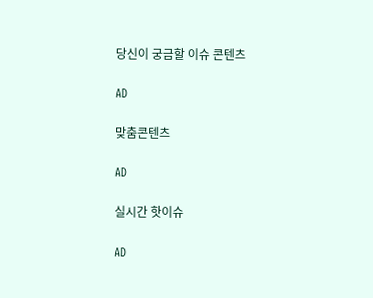당신이 궁금할 이슈 콘텐츠

AD

맞춤콘텐츠

AD

실시간 핫이슈

AD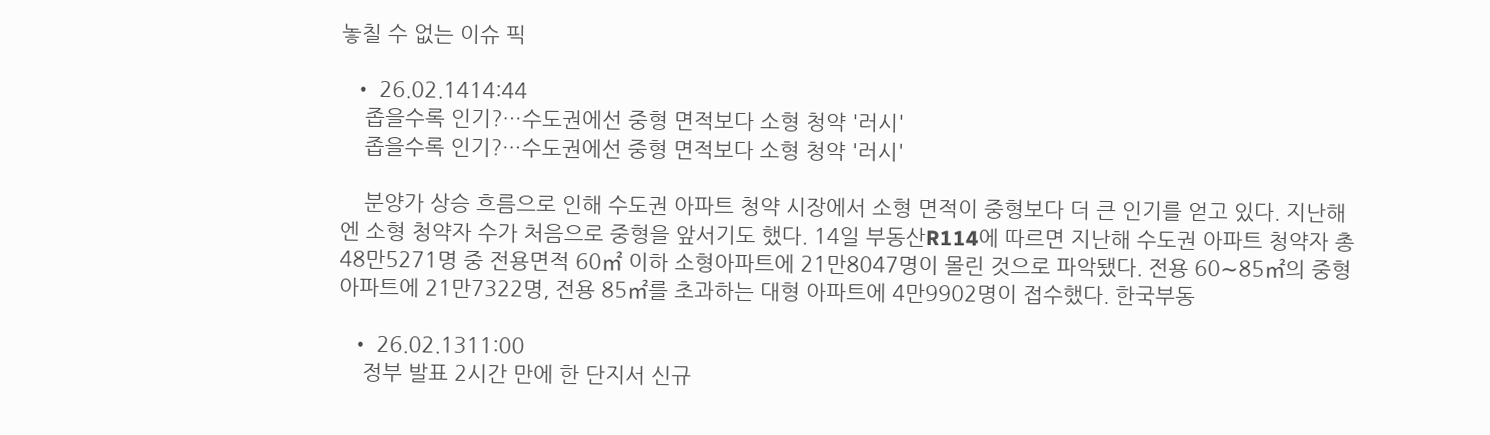놓칠 수 없는 이슈 픽

  • 26.02.1414:44
    좁을수록 인기?…수도권에선 중형 면적보다 소형 청약 '러시'
    좁을수록 인기?…수도권에선 중형 면적보다 소형 청약 '러시'

    분양가 상승 흐름으로 인해 수도권 아파트 청약 시장에서 소형 면적이 중형보다 더 큰 인기를 얻고 있다. 지난해엔 소형 청약자 수가 처음으로 중형을 앞서기도 했다. 14일 부동산R114에 따르면 지난해 수도권 아파트 청약자 총 48만5271명 중 전용면적 60㎡ 이하 소형아파트에 21만8047명이 몰린 것으로 파악됐다. 전용 60∼85㎡의 중형 아파트에 21만7322명, 전용 85㎡를 초과하는 대형 아파트에 4만9902명이 접수했다. 한국부동

  • 26.02.1311:00
    정부 발표 2시간 만에 한 단지서 신규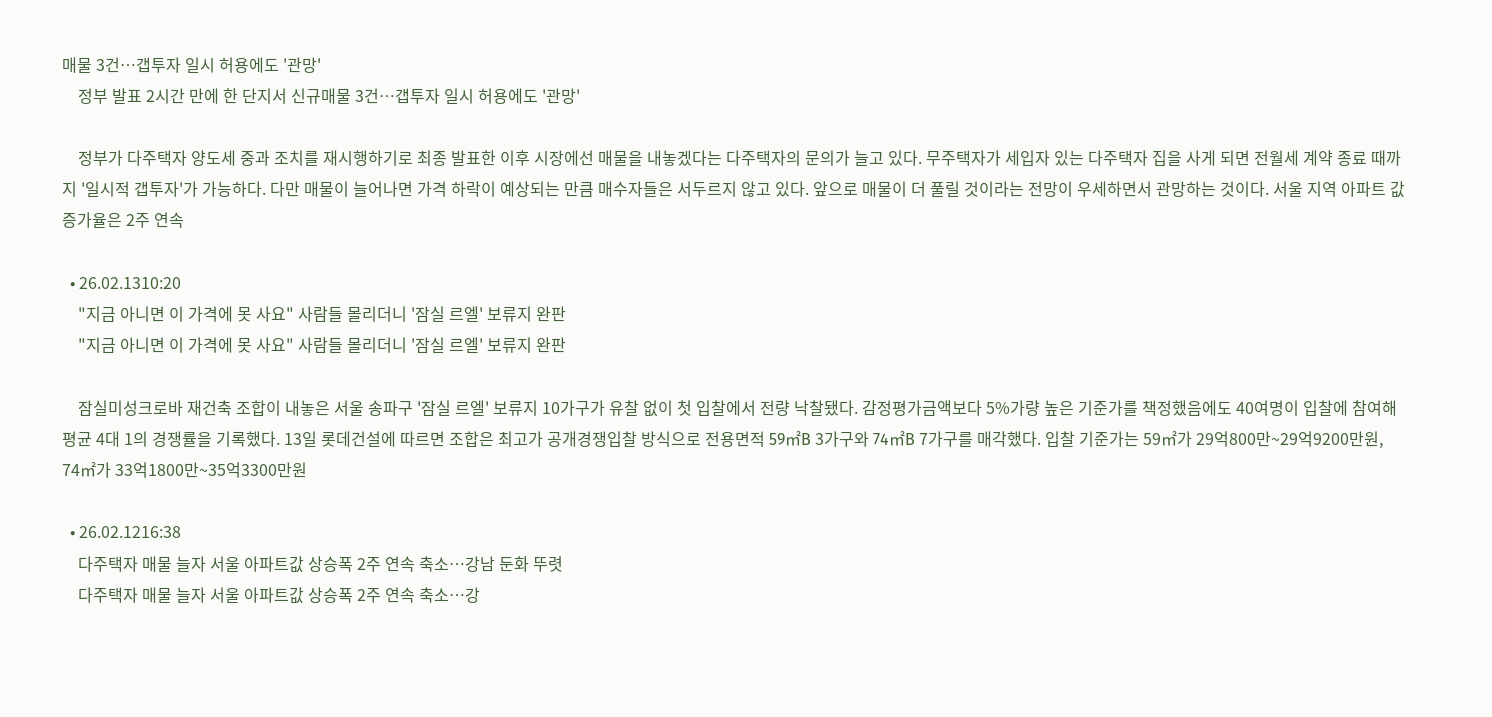매물 3건…갭투자 일시 허용에도 '관망'
    정부 발표 2시간 만에 한 단지서 신규매물 3건…갭투자 일시 허용에도 '관망'

    정부가 다주택자 양도세 중과 조치를 재시행하기로 최종 발표한 이후 시장에선 매물을 내놓겠다는 다주택자의 문의가 늘고 있다. 무주택자가 세입자 있는 다주택자 집을 사게 되면 전월세 계약 종료 때까지 '일시적 갭투자'가 가능하다. 다만 매물이 늘어나면 가격 하락이 예상되는 만큼 매수자들은 서두르지 않고 있다. 앞으로 매물이 더 풀릴 것이라는 전망이 우세하면서 관망하는 것이다. 서울 지역 아파트 값 증가율은 2주 연속

  • 26.02.1310:20
    "지금 아니면 이 가격에 못 사요" 사람들 몰리더니 '잠실 르엘' 보류지 완판
    "지금 아니면 이 가격에 못 사요" 사람들 몰리더니 '잠실 르엘' 보류지 완판

    잠실미성크로바 재건축 조합이 내놓은 서울 송파구 '잠실 르엘' 보류지 10가구가 유찰 없이 첫 입찰에서 전량 낙찰됐다. 감정평가금액보다 5%가량 높은 기준가를 책정했음에도 40여명이 입찰에 참여해 평균 4대 1의 경쟁률을 기록했다. 13일 롯데건설에 따르면 조합은 최고가 공개경쟁입찰 방식으로 전용면적 59㎡B 3가구와 74㎡B 7가구를 매각했다. 입찰 기준가는 59㎡가 29억800만~29억9200만원, 74㎡가 33억1800만~35억3300만원

  • 26.02.1216:38
    다주택자 매물 늘자 서울 아파트값 상승폭 2주 연속 축소…강남 둔화 뚜렷
    다주택자 매물 늘자 서울 아파트값 상승폭 2주 연속 축소…강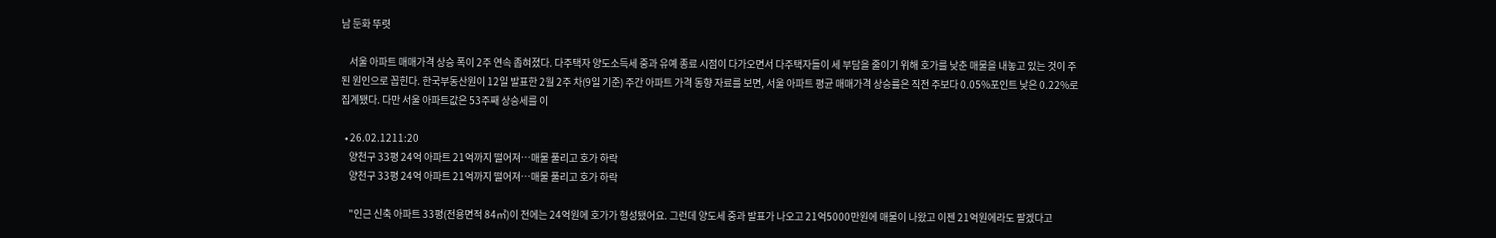남 둔화 뚜렷

    서울 아파트 매매가격 상승 폭이 2주 연속 좁혀졌다. 다주택자 양도소득세 중과 유예 종료 시점이 다가오면서 다주택자들이 세 부담을 줄이기 위해 호가를 낮춘 매물을 내놓고 있는 것이 주된 원인으로 꼽힌다. 한국부동산원이 12일 발표한 2월 2주 차(9일 기준) 주간 아파트 가격 동향 자료를 보면, 서울 아파트 평균 매매가격 상승률은 직전 주보다 0.05%포인트 낮은 0.22%로 집계됐다. 다만 서울 아파트값은 53주째 상승세를 이

  • 26.02.1211:20
    양천구 33평 24억 아파트 21억까지 떨어져…매물 풀리고 호가 하락
    양천구 33평 24억 아파트 21억까지 떨어져…매물 풀리고 호가 하락

    "인근 신축 아파트 33평(전용면적 84㎡)이 전에는 24억원에 호가가 형성됐어요. 그런데 양도세 중과 발표가 나오고 21억5000만원에 매물이 나왔고 이젠 21억원에라도 팔겠다고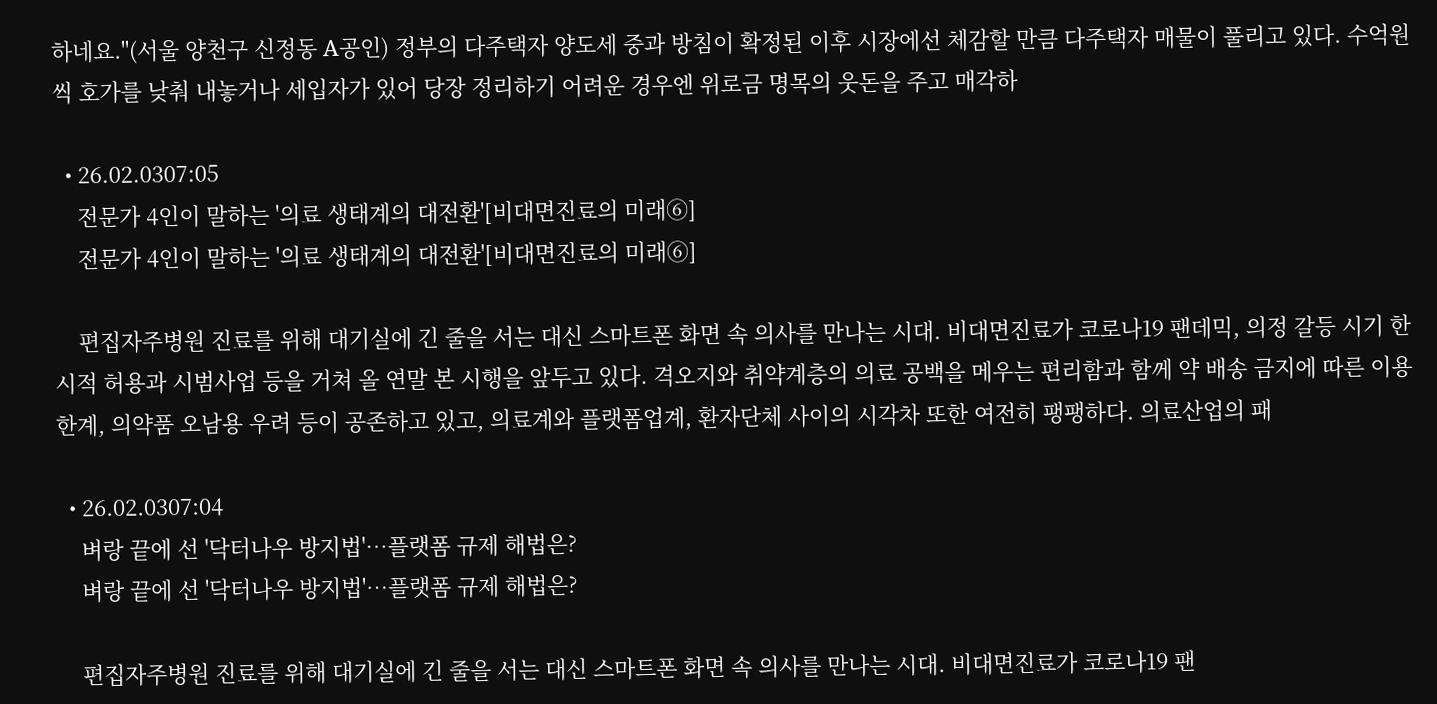하네요."(서울 양천구 신정동 A공인) 정부의 다주택자 양도세 중과 방침이 확정된 이후 시장에선 체감할 만큼 다주택자 매물이 풀리고 있다. 수억원씩 호가를 낮춰 내놓거나 세입자가 있어 당장 정리하기 어려운 경우엔 위로금 명목의 웃돈을 주고 매각하

  • 26.02.0307:05
    전문가 4인이 말하는 '의료 생태계의 대전환'[비대면진료의 미래⑥]
    전문가 4인이 말하는 '의료 생태계의 대전환'[비대면진료의 미래⑥]

    편집자주병원 진료를 위해 대기실에 긴 줄을 서는 대신 스마트폰 화면 속 의사를 만나는 시대. 비대면진료가 코로나19 팬데믹, 의정 갈등 시기 한시적 허용과 시범사업 등을 거쳐 올 연말 본 시행을 앞두고 있다. 격오지와 취약계층의 의료 공백을 메우는 편리함과 함께 약 배송 금지에 따른 이용 한계, 의약품 오남용 우려 등이 공존하고 있고, 의료계와 플랫폼업계, 환자단체 사이의 시각차 또한 여전히 팽팽하다. 의료산업의 패

  • 26.02.0307:04
    벼랑 끝에 선 '닥터나우 방지법'…플랫폼 규제 해법은?
    벼랑 끝에 선 '닥터나우 방지법'…플랫폼 규제 해법은?

    편집자주병원 진료를 위해 대기실에 긴 줄을 서는 대신 스마트폰 화면 속 의사를 만나는 시대. 비대면진료가 코로나19 팬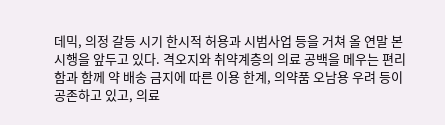데믹, 의정 갈등 시기 한시적 허용과 시범사업 등을 거쳐 올 연말 본 시행을 앞두고 있다. 격오지와 취약계층의 의료 공백을 메우는 편리함과 함께 약 배송 금지에 따른 이용 한계, 의약품 오남용 우려 등이 공존하고 있고, 의료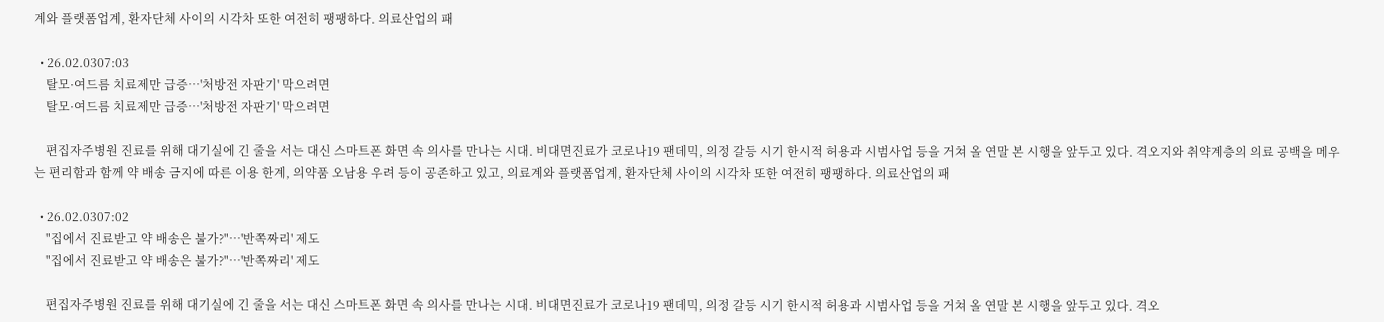계와 플랫폼업계, 환자단체 사이의 시각차 또한 여전히 팽팽하다. 의료산업의 패

  • 26.02.0307:03
    탈모·여드름 치료제만 급증…'처방전 자판기' 막으려면
    탈모·여드름 치료제만 급증…'처방전 자판기' 막으려면

    편집자주병원 진료를 위해 대기실에 긴 줄을 서는 대신 스마트폰 화면 속 의사를 만나는 시대. 비대면진료가 코로나19 팬데믹, 의정 갈등 시기 한시적 허용과 시범사업 등을 거쳐 올 연말 본 시행을 앞두고 있다. 격오지와 취약계층의 의료 공백을 메우는 편리함과 함께 약 배송 금지에 따른 이용 한계, 의약품 오남용 우려 등이 공존하고 있고, 의료계와 플랫폼업계, 환자단체 사이의 시각차 또한 여전히 팽팽하다. 의료산업의 패

  • 26.02.0307:02
    "집에서 진료받고 약 배송은 불가?"…'반쪽짜리' 제도
    "집에서 진료받고 약 배송은 불가?"…'반쪽짜리' 제도

    편집자주병원 진료를 위해 대기실에 긴 줄을 서는 대신 스마트폰 화면 속 의사를 만나는 시대. 비대면진료가 코로나19 팬데믹, 의정 갈등 시기 한시적 허용과 시범사업 등을 거쳐 올 연말 본 시행을 앞두고 있다. 격오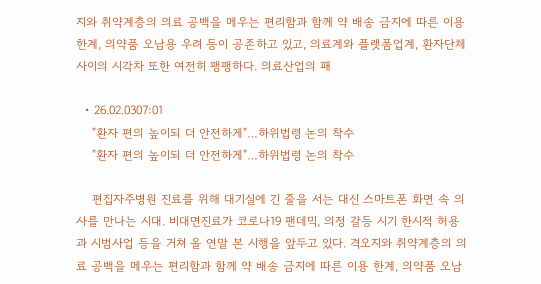지와 취약계층의 의료 공백을 메우는 편리함과 함께 약 배송 금지에 따른 이용 한계, 의약품 오남용 우려 등이 공존하고 있고, 의료계와 플랫폼업계, 환자단체 사이의 시각차 또한 여전히 팽팽하다. 의료산업의 패

  • 26.02.0307:01
    "환자 편의 높이되 더 안전하게"…하위법령 논의 착수
    "환자 편의 높이되 더 안전하게"…하위법령 논의 착수

    편집자주병원 진료를 위해 대기실에 긴 줄을 서는 대신 스마트폰 화면 속 의사를 만나는 시대. 비대면진료가 코로나19 팬데믹, 의정 갈등 시기 한시적 허용과 시범사업 등을 거쳐 올 연말 본 시행을 앞두고 있다. 격오지와 취약계층의 의료 공백을 메우는 편리함과 함께 약 배송 금지에 따른 이용 한계, 의약품 오남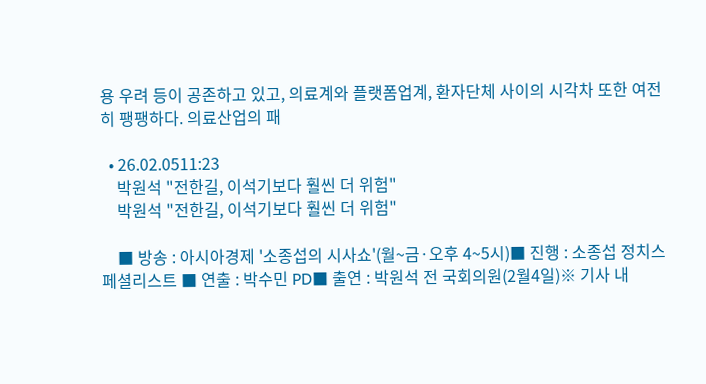용 우려 등이 공존하고 있고, 의료계와 플랫폼업계, 환자단체 사이의 시각차 또한 여전히 팽팽하다. 의료산업의 패

  • 26.02.0511:23
    박원석 "전한길, 이석기보다 훨씬 더 위험"
    박원석 "전한길, 이석기보다 훨씬 더 위험"

    ■ 방송 : 아시아경제 '소종섭의 시사쇼'(월~금·오후 4~5시)■ 진행 : 소종섭 정치스페셜리스트 ■ 연출 : 박수민 PD■ 출연 : 박원석 전 국회의원(2월4일)※ 기사 내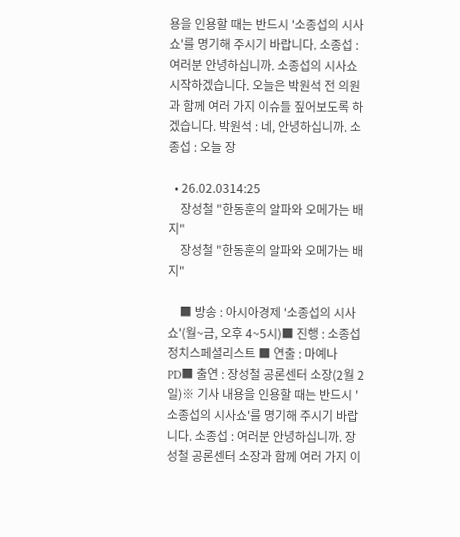용을 인용할 때는 반드시 '소종섭의 시사쇼'를 명기해 주시기 바랍니다. 소종섭 : 여러분 안녕하십니까. 소종섭의 시사쇼 시작하겠습니다. 오늘은 박원석 전 의원과 함께 여러 가지 이슈들 짚어보도록 하겠습니다. 박원석 : 네, 안녕하십니까. 소종섭 : 오늘 장

  • 26.02.0314:25
    장성철 "한동훈의 알파와 오메가는 배지"
    장성철 "한동훈의 알파와 오메가는 배지"

    ■ 방송 : 아시아경제 '소종섭의 시사쇼'(월~금, 오후 4~5시)■ 진행 : 소종섭 정치스페셜리스트 ■ 연출 : 마예나 PD■ 출연 : 장성철 공론센터 소장(2월 2일)※ 기사 내용을 인용할 때는 반드시 '소종섭의 시사쇼'를 명기해 주시기 바랍니다. 소종섭 : 여러분 안녕하십니까. 장성철 공론센터 소장과 함께 여러 가지 이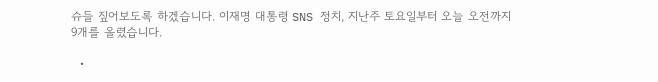슈들 짚어보도록 하겠습니다. 이재명 대통령 SNS 정치, 지난주 토요일부터 오늘 오전까지 9개를 올렸습니다.

  •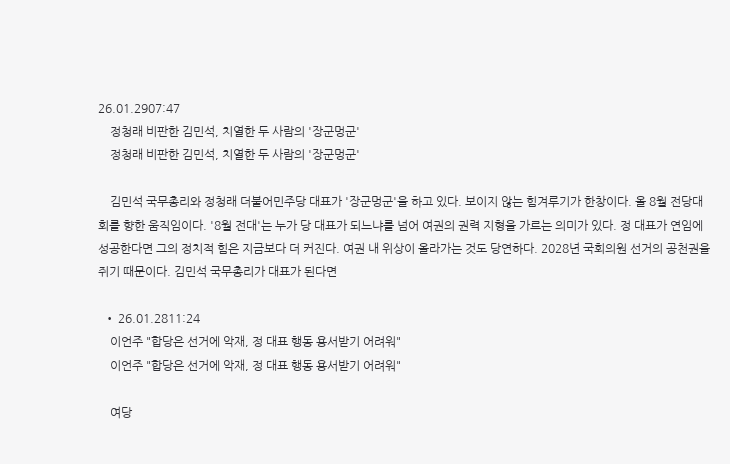26.01.2907:47
    정청래 비판한 김민석, 치열한 두 사람의 '장군멍군'
    정청래 비판한 김민석, 치열한 두 사람의 '장군멍군'

    김민석 국무총리와 정청래 더불어민주당 대표가 '장군멍군'을 하고 있다. 보이지 않는 힘겨루기가 한창이다. 올 8월 전당대회를 향한 움직임이다. '8월 전대'는 누가 당 대표가 되느냐를 넘어 여권의 권력 지형을 가르는 의미가 있다. 정 대표가 연임에 성공한다면 그의 정치적 힘은 지금보다 더 커진다. 여권 내 위상이 올라가는 것도 당연하다. 2028년 국회의원 선거의 공천권을 쥐기 때문이다. 김민석 국무총리가 대표가 된다면

  • 26.01.2811:24
    이언주 "합당은 선거에 악재, 정 대표 행동 용서받기 어려워"
    이언주 "합당은 선거에 악재, 정 대표 행동 용서받기 어려워"

    여당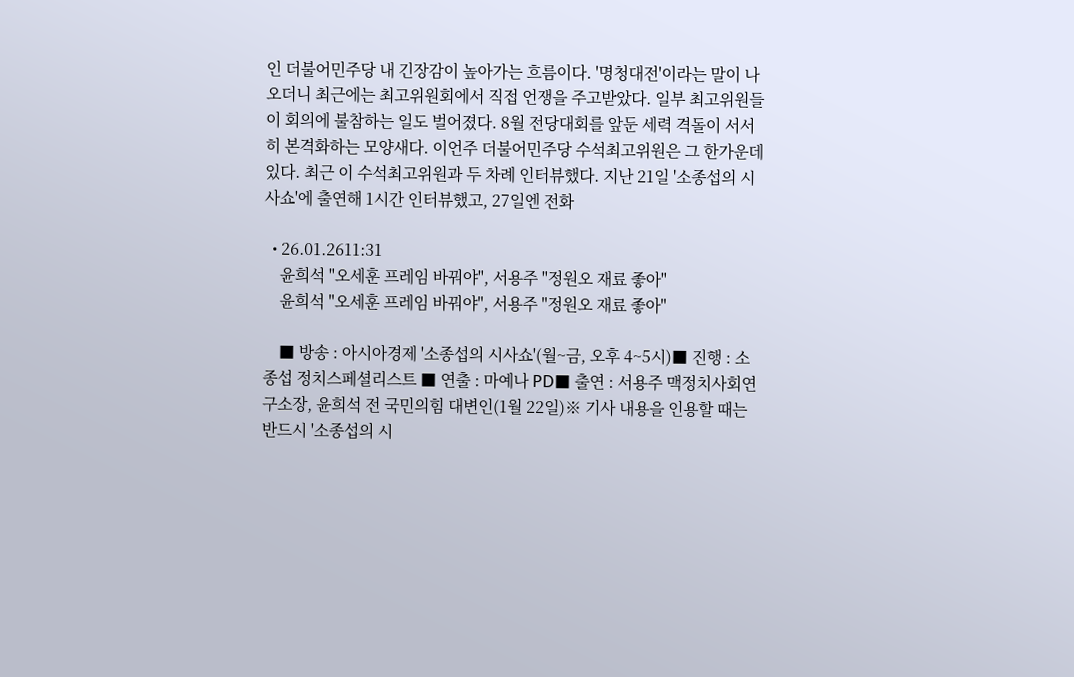인 더불어민주당 내 긴장감이 높아가는 흐름이다. '명청대전'이라는 말이 나오더니 최근에는 최고위원회에서 직접 언쟁을 주고받았다. 일부 최고위원들이 회의에 불참하는 일도 벌어졌다. 8월 전당대회를 앞둔 세력 격돌이 서서히 본격화하는 모양새다. 이언주 더불어민주당 수석최고위원은 그 한가운데 있다. 최근 이 수석최고위원과 두 차례 인터뷰했다. 지난 21일 '소종섭의 시사쇼'에 출연해 1시간 인터뷰했고, 27일엔 전화

  • 26.01.2611:31
    윤희석 "오세훈 프레임 바꿔야", 서용주 "정원오 재료 좋아"
    윤희석 "오세훈 프레임 바꿔야", 서용주 "정원오 재료 좋아"

    ■ 방송 : 아시아경제 '소종섭의 시사쇼'(월~금, 오후 4~5시)■ 진행 : 소종섭 정치스페셜리스트 ■ 연출 : 마예나 PD■ 출연 : 서용주 맥정치사회연구소장, 윤희석 전 국민의힘 대변인(1월 22일)※ 기사 내용을 인용할 때는 반드시 '소종섭의 시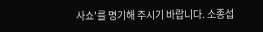사쇼'를 명기해 주시기 바랍니다. 소종섭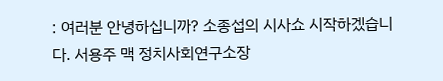: 여러분 안녕하십니까? 소종섭의 시사쇼 시작하겠습니다. 서용주 맥 정치사회연구소장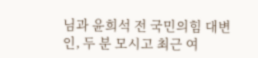님과 윤희석 전 국민의힘 대변인, 두 분 모시고 최근 여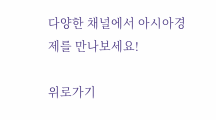다양한 채널에서 아시아경제를 만나보세요!

위로가기